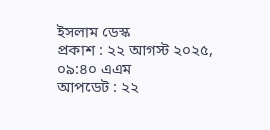ইসলাম ডেস্ক
প্রকাশ : ২২ আগস্ট ২০২৫, ০৯:৪০ এএম
আপডেট : ২২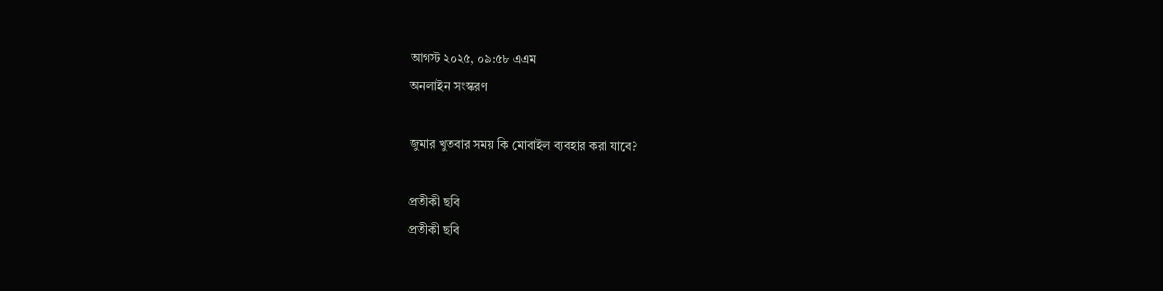আগস্ট ২০২৫, ০৯:৫৮ এএম
অনলাইন সংস্করণ

জুমার খুতবার সময় কি মোবাইল ব্যবহার করা যাবে?

প্রতীকী ছবি
প্রতীকী ছবি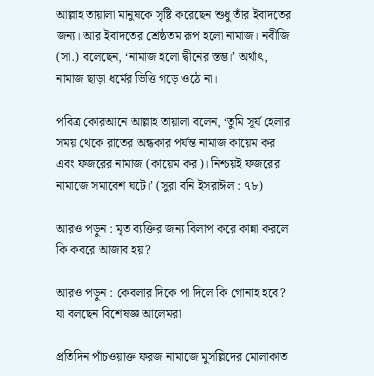আল্লাহ তায়ালা মানুষকে সৃষ্টি করেছেন শুধু তাঁর ইবাদতের জন্য। আর ইবাদতের শ্রেষ্ঠতম রূপ হলো নামাজ। নবীজি (সা.) বলেছেন, ‘নামাজ হলো দ্বীনের স্তম্ভ।’ অর্থাৎ, নামাজ ছাড়া ধর্মের ভিত্তি গড়ে ওঠে না।

পবিত্র কোরআনে আল্লাহ তায়ালা বলেন, ‘তুমি সূর্য হেলার সময় থেকে রাতের অন্ধকার পর্যন্ত নামাজ কায়েম কর এবং ফজরের নামাজ (কায়েম কর)। নিশ্চয়ই ফজরের নামাজে সমাবেশ ঘটে।’ (সুরা বনি ইসরাঈল : ৭৮)

আরও পড়ুন : মৃত ব্যক্তির জন্য বিলাপ করে কান্না করলে কি কবরে আজাব হয়?

আরও পড়ুন : কেবলার দিকে পা দিলে কি গোনাহ হবে? যা বলছেন বিশেষজ্ঞ আলেমরা

প্রতিদিন পাঁচওয়াক্ত ফরজ নামাজে মুসল্লিদের মোলাকাত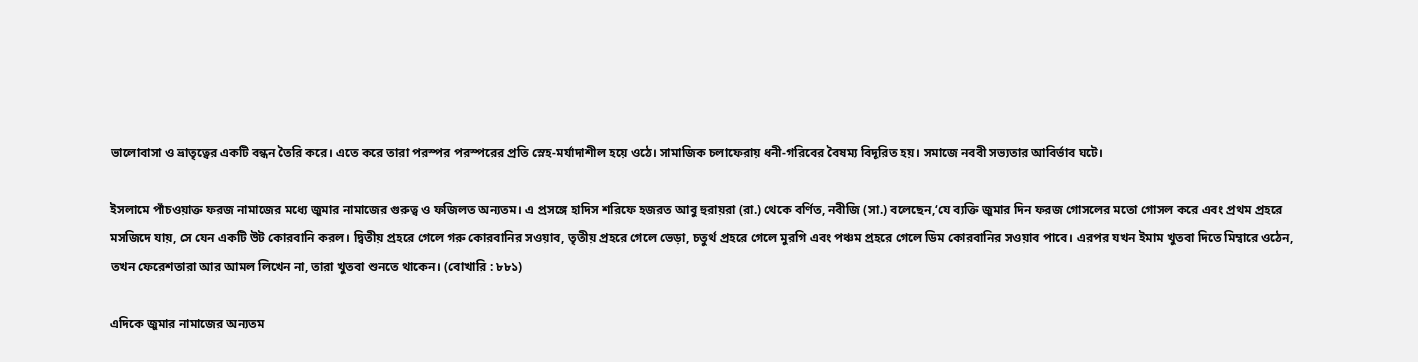ভালোবাসা ও ভ্রাতৃত্বের একটি বন্ধন তৈরি করে। এতে করে তারা পরস্পর পরস্পরের প্রতি স্নেহ-মর্যাদাশীল হয়ে ওঠে। সামাজিক চলাফেরায় ধনী-গরিবের বৈষম্য বিদূরিত হয়। সমাজে নববী সভ্যতার আবির্ভাব ঘটে।

ইসলামে পাঁচওয়াক্ত ফরজ নামাজের মধ্যে জুমার নামাজের গুরুত্ব ও ফজিলত অন্যতম। এ প্রসঙ্গে হাদিস শরিফে হজরত আবু হুরায়রা (রা.) থেকে বর্ণিত, নবীজি (সা.) বলেছেন,‘যে ব্যক্তি জুমার দিন ফরজ গোসলের মতো গোসল করে এবং প্রথম প্রহরে মসজিদে যায়, সে যেন একটি উট কোরবানি করল। দ্বিতীয় প্রহরে গেলে গরু কোরবানির সওয়াব, তৃতীয় প্রহরে গেলে ভেড়া, চতুর্থ প্রহরে গেলে মুরগি এবং পঞ্চম প্রহরে গেলে ডিম কোরবানির সওয়াব পাবে। এরপর যখন ইমাম খুতবা দিতে মিম্বারে ওঠেন, তখন ফেরেশতারা আর আমল লিখেন না, তারা খুতবা শুনতে থাকেন। (বোখারি : ৮৮১)

এদিকে জুমার নামাজের অন্যতম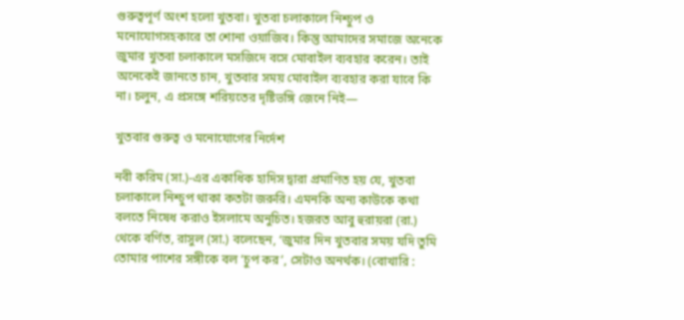গুরুত্বপূর্ণ অংশ হলো খুতবা। খুতবা চলাকালে নিশ্চুপ ও মনোযোগসহকারে তা শোনা ওয়াজিব। কিন্তু আমাদের সমাজে অনেকে জুমার খুতবা চলাকালে মসজিদে বসে মোবাইল ব্যবহার করেন। তাই অনেকেই জানতে চান, খুতবার সময় মোবাইল ব্যবহার করা যাবে কি না। চলুন, এ প্রসঙ্গে শরিয়তের দৃষ্টিভঙ্গি জেনে নিই—

খুতবার গুরুত্ব ও মনোযোগের নির্দেশ

নবী করিম (সা.)-এর একাধিক হাদিস দ্বারা প্রমাণিত হয় যে, খুতবা চলাকালে নিশ্চুপ থাকা কতটা জরুরি। এমনকি অন্য কাউকে কথা বলতে নিষেধ করাও ইসলামে অনুচিত। হজরত আবু হুরায়রা (রা.) থেকে বর্ণিত, রাসুল (সা.) বলেছেন, ‘জুমার দিন খুতবার সময় যদি তুমি তোমার পাশের সঙ্গীকে বল ‘চুপ কর’, সেটাও অনর্থক। (বোখারি :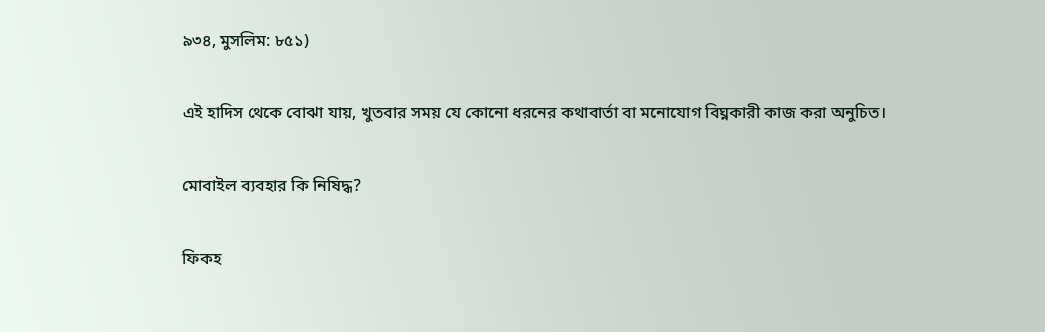৯৩৪, মুসলিম: ৮৫১)

এই হাদিস থেকে বোঝা যায়, খুতবার সময় যে কোনো ধরনের কথাবার্তা বা মনোযোগ বিঘ্নকারী কাজ করা অনুচিত।

মোবাইল ব্যবহার কি নিষিদ্ধ?

ফিকহ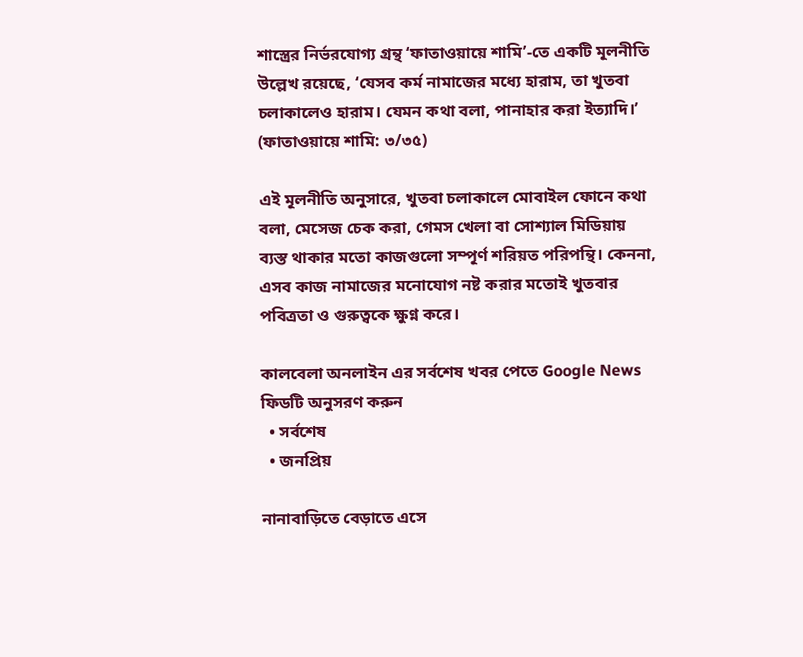শাস্ত্রের নির্ভরযোগ্য গ্রন্থ ‘ফাতাওয়ায়ে শামি’-তে একটি মূলনীতি উল্লেখ রয়েছে, ‘যেসব কর্ম নামাজের মধ্যে হারাম, তা খুতবা চলাকালেও হারাম। যেমন কথা বলা, পানাহার করা ইত্যাদি।’ (ফাতাওয়ায়ে শামি: ৩/৩৫)

এই মূলনীতি অনুসারে, খুতবা চলাকালে মোবাইল ফোনে কথা বলা, মেসেজ চেক করা, গেমস খেলা বা সোশ্যাল মিডিয়ায় ব্যস্ত থাকার মতো কাজগুলো সম্পূর্ণ শরিয়ত পরিপন্থি। কেননা, এসব কাজ নামাজের মনোযোগ নষ্ট করার মতোই খুতবার পবিত্রতা ও গুরুত্বকে ক্ষুণ্ন করে।

কালবেলা অনলাইন এর সর্বশেষ খবর পেতে Google News ফিডটি অনুসরণ করুন
  • সর্বশেষ
  • জনপ্রিয়

নানাবাড়িতে বেড়াতে এসে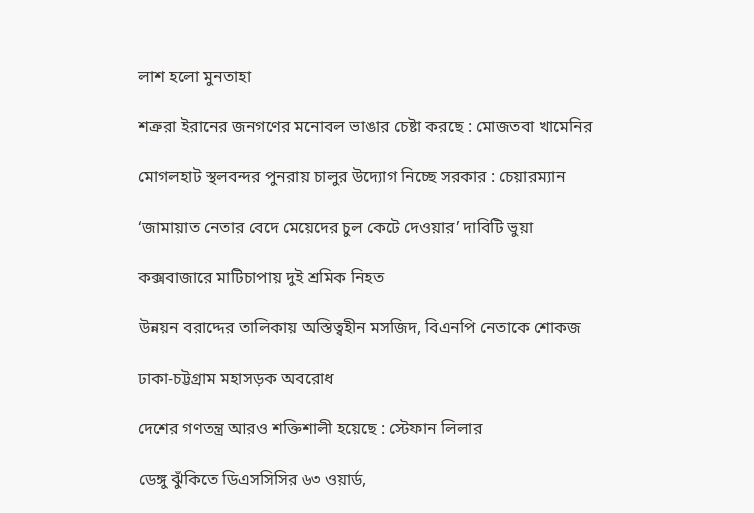লাশ হলো মুনতাহা

শত্রুরা ইরানের জনগণের মনোবল ভাঙার চেষ্টা করছে : মোজতবা খামেনির

মোগলহাট স্থলবন্দর পুনরায় চালুর উদ্যোগ নিচ্ছে সরকার : চেয়ারম্যান

‘জামায়াত নেতার বেদে মেয়েদের চুল কেটে দেওয়ার’ দাবিটি ভুয়া

কক্সবাজারে মাটিচাপায় দুই শ্রমিক নিহত

উন্নয়ন বরাদ্দের তালিকায় অস্তিত্বহীন মসজিদ, বিএনপি নেতাকে শোকজ

ঢাকা-চট্টগ্রাম মহাসড়ক অবরোধ

দেশের গণতন্ত্র আরও শক্তিশালী হয়েছে : স্টেফান লিলার

ডেঙ্গু ঝুঁকিতে ডিএসসিসির ৬৩ ওয়ার্ড,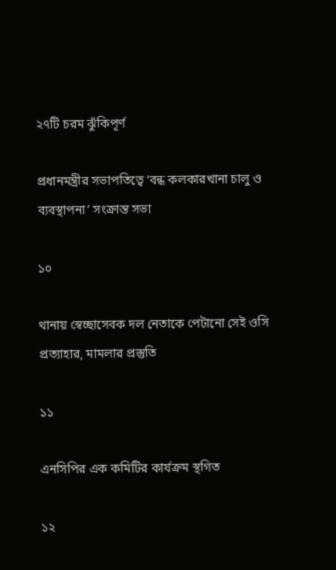২৭টি চরম ঝুঁকিপূর্ণ

প্রধানমন্ত্রীর সভাপতিত্বে ‘বন্ধ কলকারখানা চালু ও ব্যবস্থাপনা’ সংক্রান্ত সভা

১০

থানায় স্বেচ্ছাসেবক দল নেতাকে পেটানো সেই ওসি প্রত্যাহার, মামলার প্রস্তুতি

১১

এনসিপির এক কমিটির কার্যক্রম স্থগিত

১২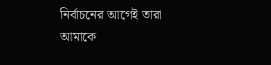নির্বাচনের আগেই তারা আমাকে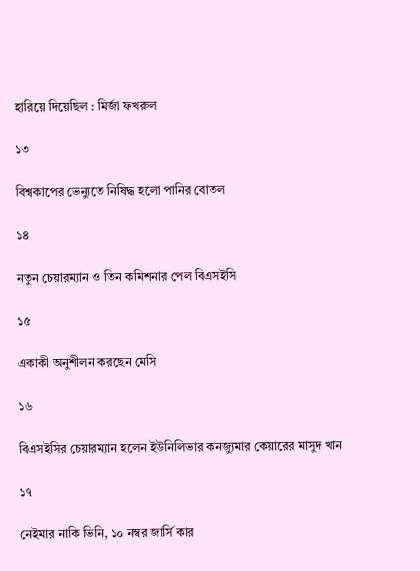হারিয়ে দিয়েছিল : মির্জা ফখরুল

১৩

বিশ্বকাপের ভেন্যুতে নিষিদ্ধ হলো পানির বোতল

১৪

নতুন চেয়ারম্যান ও তিন কমিশনার পেল বিএসইসি

১৫

একাকী অনুশীলন করছেন মেসি

১৬

বিএসইসির চেয়ারম্যান হলেন ইউনিলিভার কনজ্যুমার কেয়ারের মাসুদ খান

১৭

নেইমার নাকি ভিনি, ১০ নম্বর জার্সি কার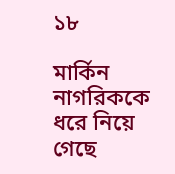১৮

মার্কিন নাগরিককে ধরে নিয়ে গেছে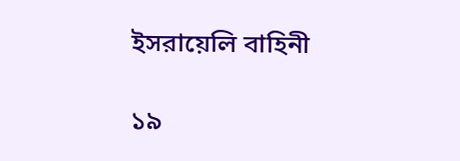ইসরায়েলি বাহিনী

১৯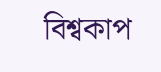বিশ্বকাপ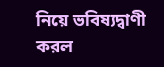নিয়ে ভবিষ্যদ্বাণী করল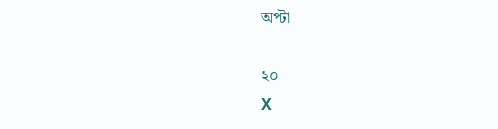অপ্টা

২০
X